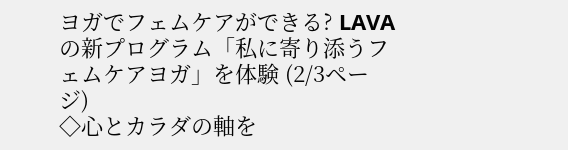ヨガでフェムケアができる? LAVAの新プログラム「私に寄り添うフェムケアヨガ」を体験 (2/3ページ)
◇心とカラダの軸を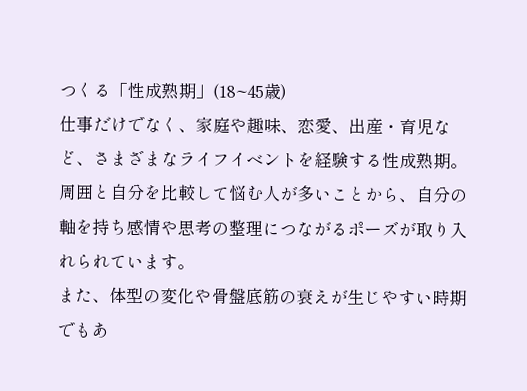つくる「性成熟期」(18~45歳)
仕事だけでなく、家庭や趣味、恋愛、出産・育児など、さまざまなライフイベントを経験する性成熟期。周囲と自分を比較して悩む人が多いことから、自分の軸を持ち感情や思考の整理につながるポーズが取り入れられています。
また、体型の変化や骨盤底筋の衰えが生じやすい時期でもあ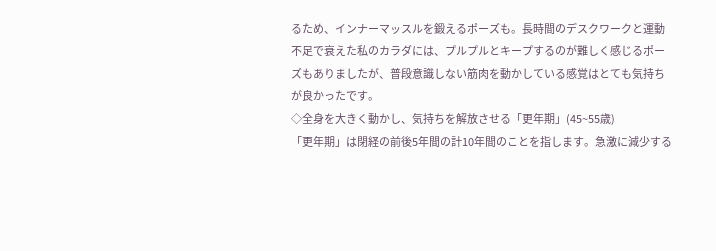るため、インナーマッスルを鍛えるポーズも。長時間のデスクワークと運動不足で衰えた私のカラダには、プルプルとキープするのが難しく感じるポーズもありましたが、普段意識しない筋肉を動かしている感覚はとても気持ちが良かったです。
◇全身を大きく動かし、気持ちを解放させる「更年期」(45~55歳)
「更年期」は閉経の前後5年間の計10年間のことを指します。急激に減少する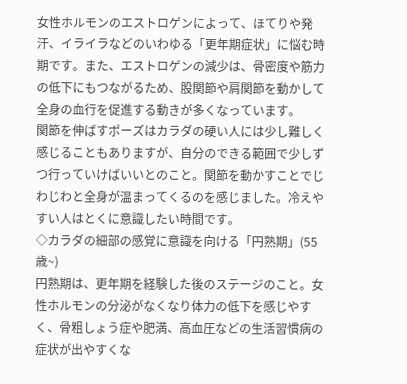女性ホルモンのエストロゲンによって、ほてりや発汗、イライラなどのいわゆる「更年期症状」に悩む時期です。また、エストロゲンの減少は、骨密度や筋力の低下にもつながるため、股関節や肩関節を動かして全身の血行を促進する動きが多くなっています。
関節を伸ばすポーズはカラダの硬い人には少し難しく感じることもありますが、自分のできる範囲で少しずつ行っていけばいいとのこと。関節を動かすことでじわじわと全身が温まってくるのを感じました。冷えやすい人はとくに意識したい時間です。
◇カラダの細部の感覚に意識を向ける「円熟期」(55歳~)
円熟期は、更年期を経験した後のステージのこと。女性ホルモンの分泌がなくなり体力の低下を感じやすく、骨粗しょう症や肥満、高血圧などの生活習慣病の症状が出やすくな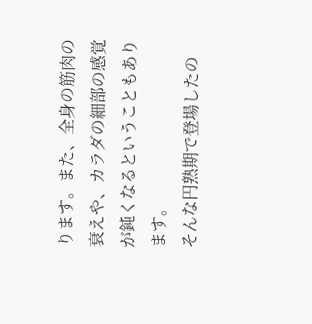ります。また、全身の筋肉の衰えや、カラダの細部の感覚が鈍くなるということもあります。
そんな円熟期で登場したの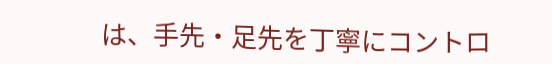は、手先・足先を丁寧にコントロ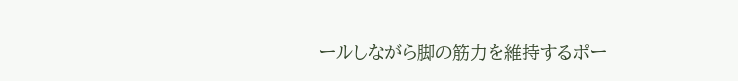ールしながら脚の筋力を維持するポー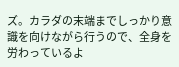ズ。カラダの末端までしっかり意識を向けながら行うので、全身を労わっているよ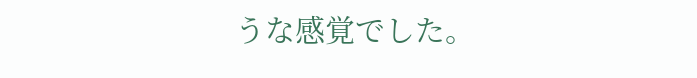うな感覚でした。